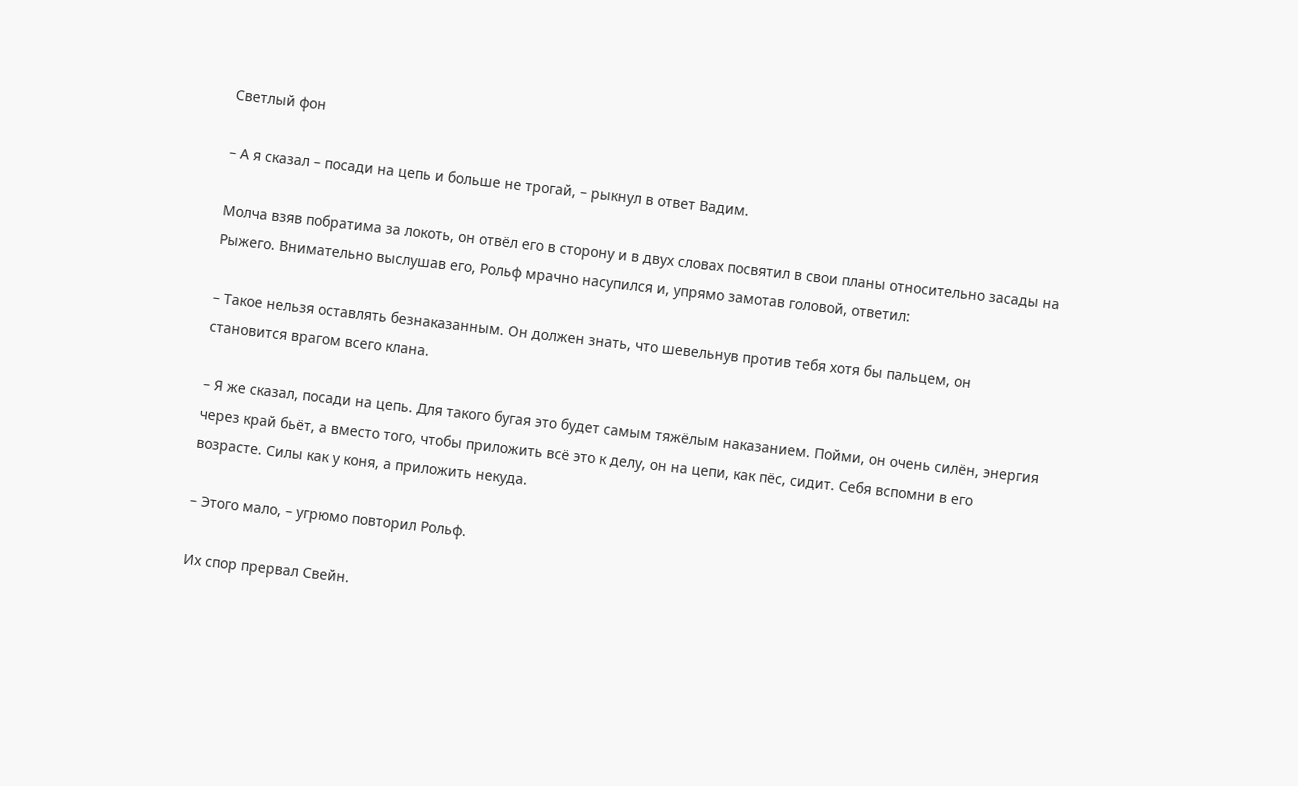Светлый фон

– А я сказал – посади на цепь и больше не трогай, – рыкнул в ответ Вадим.

Молча взяв побратима за локоть, он отвёл его в сторону и в двух словах посвятил в свои планы относительно засады на Рыжего. Внимательно выслушав его, Рольф мрачно насупился и, упрямо замотав головой, ответил:

– Такое нельзя оставлять безнаказанным. Он должен знать, что шевельнув против тебя хотя бы пальцем, он становится врагом всего клана.

– Я же сказал, посади на цепь. Для такого бугая это будет самым тяжёлым наказанием. Пойми, он очень силён, энергия через край бьёт, а вместо того, чтобы приложить всё это к делу, он на цепи, как пёс, сидит. Себя вспомни в его возрасте. Силы как у коня, а приложить некуда.

– Этого мало, – угрюмо повторил Рольф.

Их спор прервал Свейн.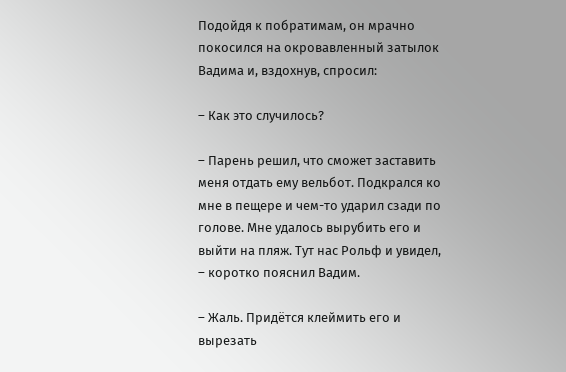Подойдя к побратимам, он мрачно покосился на окровавленный затылок Вадима и, вздохнув, спросил:

– Как это случилось?

– Парень решил, что сможет заставить меня отдать ему вельбот. Подкрался ко мне в пещере и чем-то ударил сзади по голове. Мне удалось вырубить его и выйти на пляж. Тут нас Рольф и увидел, – коротко пояснил Вадим.

– Жаль. Придётся клеймить его и вырезать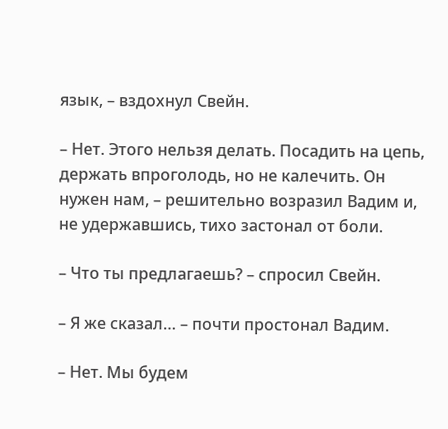язык, – вздохнул Свейн.

– Нет. Этого нельзя делать. Посадить на цепь, держать впроголодь, но не калечить. Он нужен нам, – решительно возразил Вадим и, не удержавшись, тихо застонал от боли.

– Что ты предлагаешь? – спросил Свейн.

– Я же сказал… – почти простонал Вадим.

– Нет. Мы будем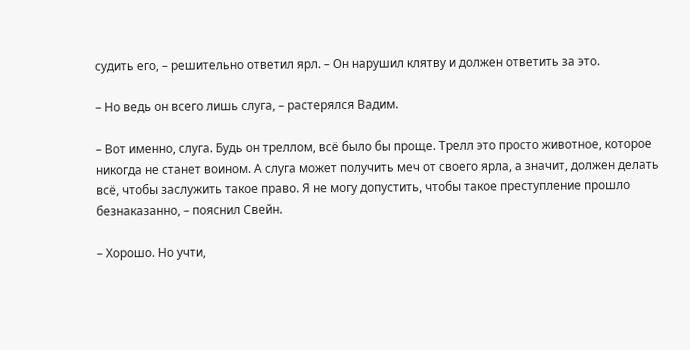судить его, – решительно ответил ярл. – Он нарушил клятву и должен ответить за это.

– Но ведь он всего лишь слуга, – растерялся Вадим.

– Вот именно, слуга. Будь он треллом, всё было бы проще. Трелл это просто животное, которое никогда не станет воином. А слуга может получить меч от своего ярла, а значит, должен делать всё, чтобы заслужить такое право. Я не могу допустить, чтобы такое преступление прошло безнаказанно, – пояснил Свейн.

– Хорошо. Но учти,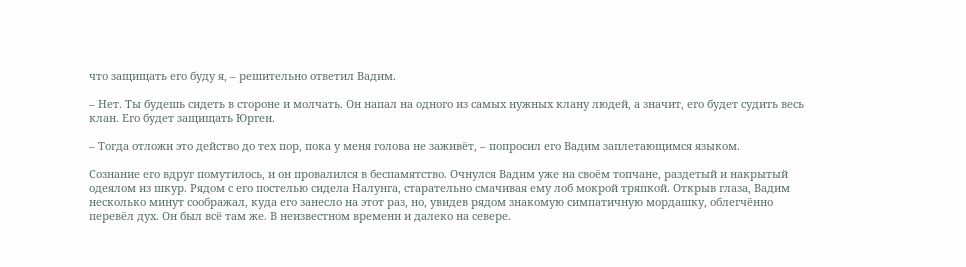что защищать его буду я, – решительно ответил Вадим.

– Нет. Ты будешь сидеть в стороне и молчать. Он напал на одного из самых нужных клану людей, а значит, его будет судить весь клан. Его будет защищать Юрген.

– Тогда отложи это действо до тех пор, пока у меня голова не заживёт, – попросил его Вадим заплетающимся языком.

Сознание его вдруг помутилось, и он провалился в беспамятство. Очнулся Вадим уже на своём топчане, раздетый и накрытый одеялом из шкур. Рядом с его постелью сидела Налунга, старательно смачивая ему лоб мокрой тряпкой. Открыв глаза, Вадим несколько минут соображал, куда его занесло на этот раз, но, увидев рядом знакомую симпатичную мордашку, облегчённо перевёл дух. Он был всё там же. В неизвестном времени и далеко на севере.